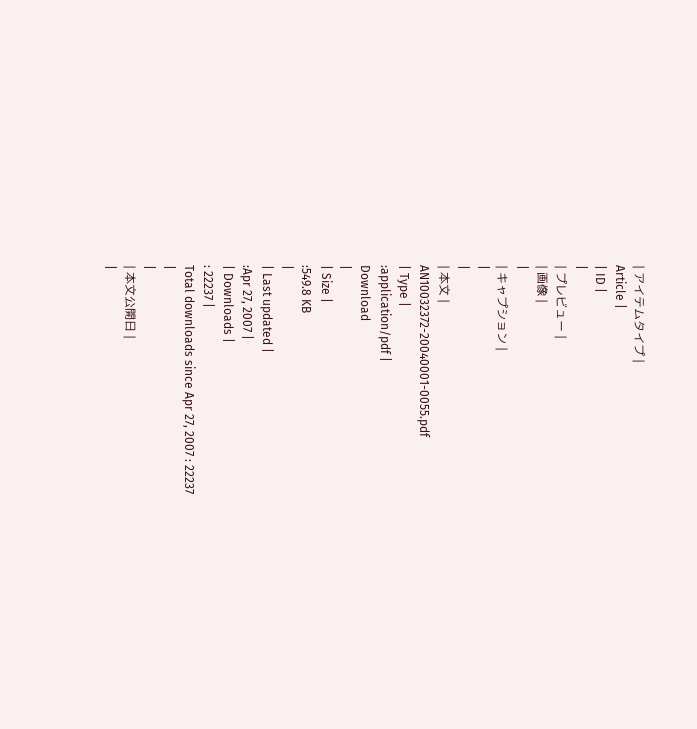| アイテムタイプ |
Article |
| ID |
|
| プレビュー |
| 画像 |
|
| キャプション |
|
|
| 本文 |
AN10032372-20040001-0055.pdf
| Type |
:application/pdf |
Download
|
| Size |
:549.8 KB
|
| Last updated |
:Apr 27, 2007 |
| Downloads |
: 22237 |
Total downloads since Apr 27, 2007 : 22237
|
|
| 本文公開日 |
|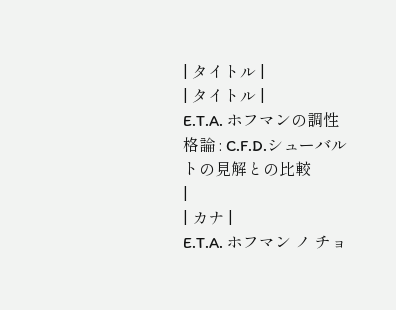| タイトル |
| タイトル |
E.T.A. ホフマンの調性格論 : C.F.D.シューバルトの見解との比較
|
| カナ |
E.T.A. ホフマン ノ チョ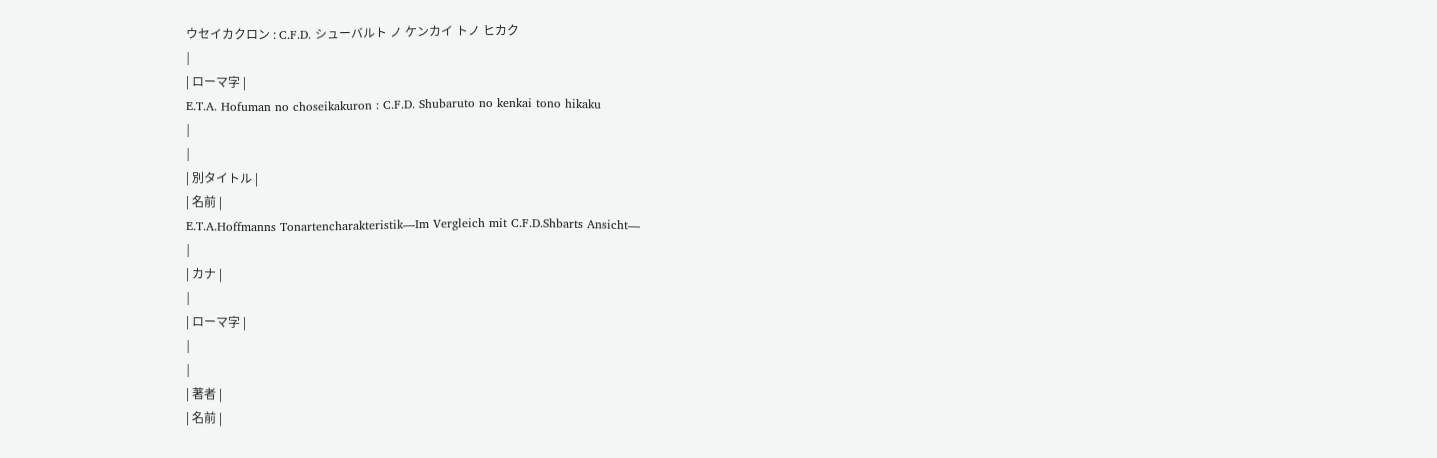ウセイカクロン : C.F.D. シューバルト ノ ケンカイ トノ ヒカク
|
| ローマ字 |
E.T.A. Hofuman no choseikakuron : C.F.D. Shubaruto no kenkai tono hikaku
|
|
| 別タイトル |
| 名前 |
E.T.A.Hoffmanns Tonartencharakteristik—Im Vergleich mit C.F.D.Shbarts Ansicht—
|
| カナ |
|
| ローマ字 |
|
|
| 著者 |
| 名前 |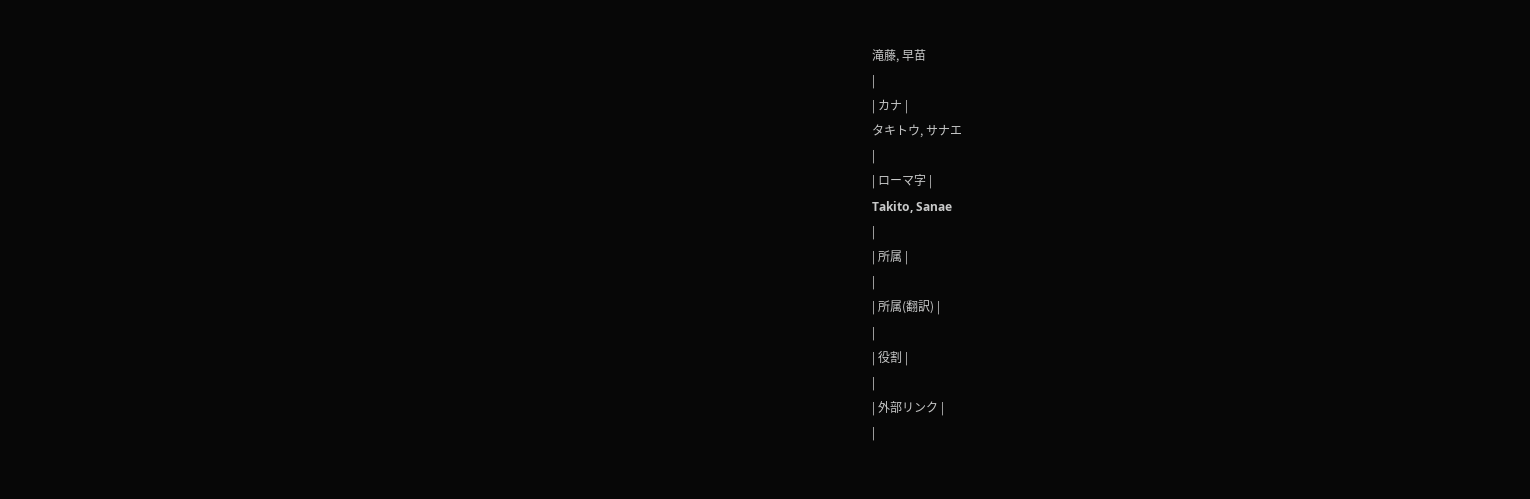滝藤, 早苗
|
| カナ |
タキトウ, サナエ
|
| ローマ字 |
Takito, Sanae
|
| 所属 |
|
| 所属(翻訳) |
|
| 役割 |
|
| 外部リンク |
|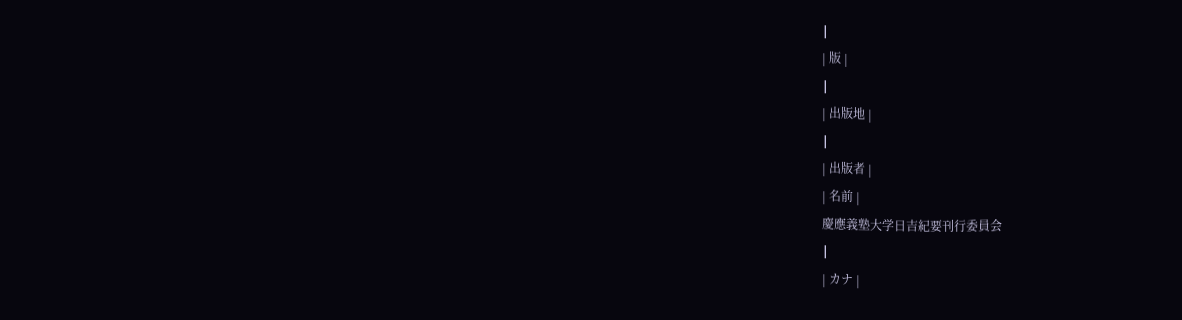|
| 版 |
|
| 出版地 |
|
| 出版者 |
| 名前 |
慶應義塾大学日吉紀要刊行委員会
|
| カナ |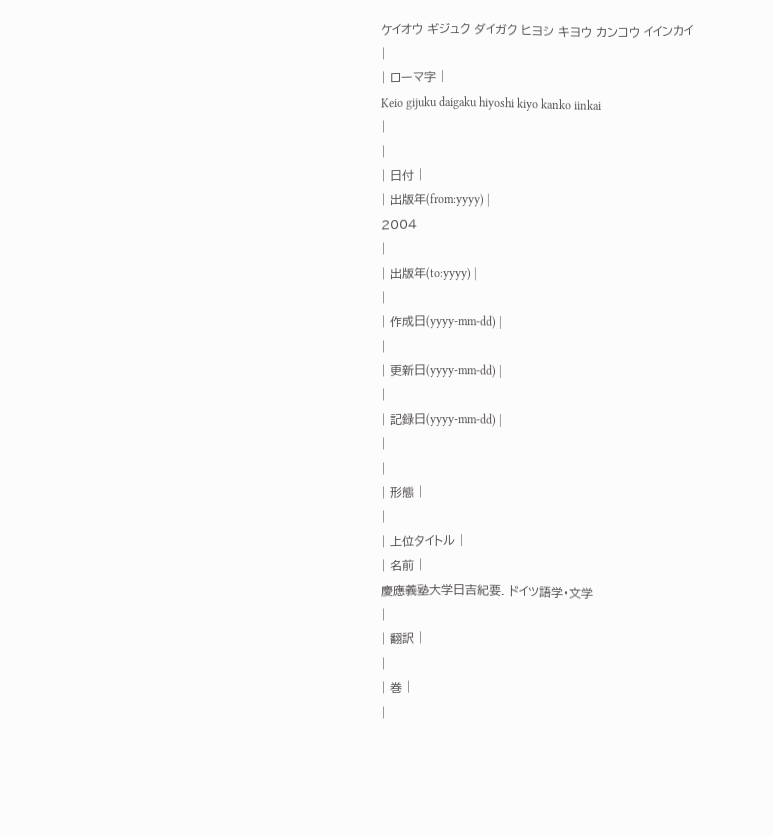ケイオウ ギジュク ダイガク ヒヨシ キヨウ カンコウ イインカイ
|
| ローマ字 |
Keio gijuku daigaku hiyoshi kiyo kanko iinkai
|
|
| 日付 |
| 出版年(from:yyyy) |
2004
|
| 出版年(to:yyyy) |
|
| 作成日(yyyy-mm-dd) |
|
| 更新日(yyyy-mm-dd) |
|
| 記録日(yyyy-mm-dd) |
|
|
| 形態 |
|
| 上位タイトル |
| 名前 |
慶應義塾大学日吉紀要. ドイツ語学・文学
|
| 翻訳 |
|
| 巻 |
|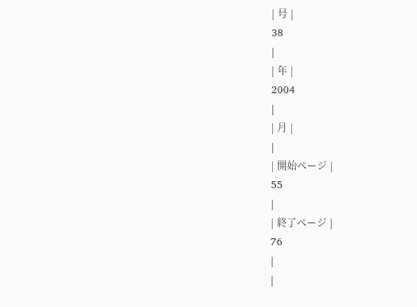| 号 |
38
|
| 年 |
2004
|
| 月 |
|
| 開始ページ |
55
|
| 終了ページ |
76
|
|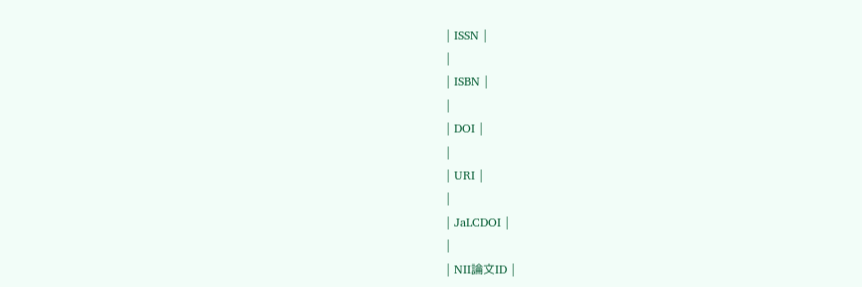| ISSN |
|
| ISBN |
|
| DOI |
|
| URI |
|
| JaLCDOI |
|
| NII論文ID |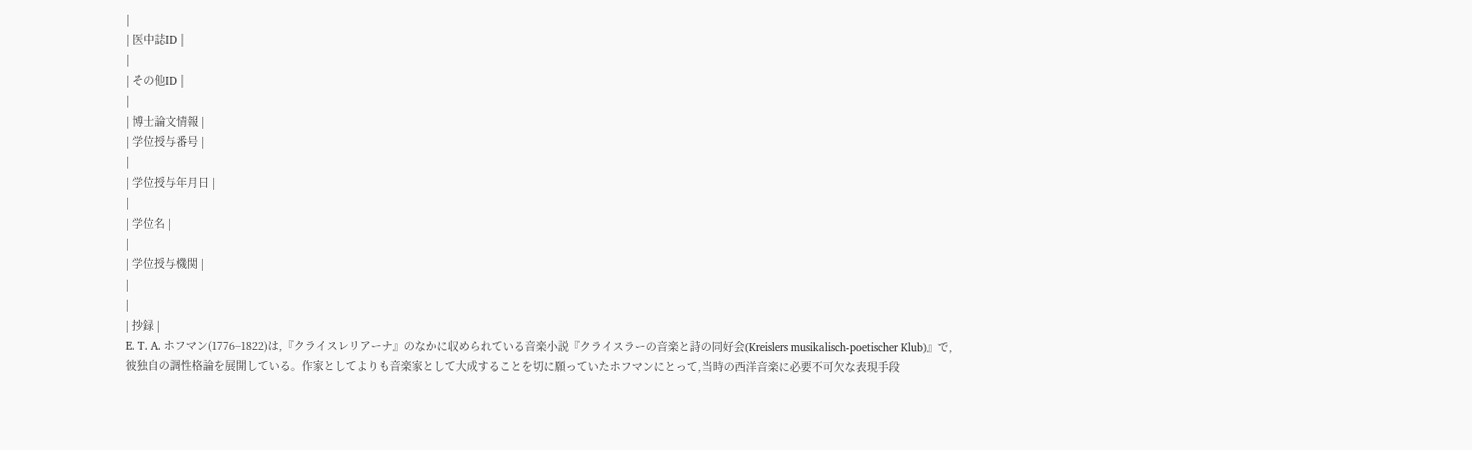|
| 医中誌ID |
|
| その他ID |
|
| 博士論文情報 |
| 学位授与番号 |
|
| 学位授与年月日 |
|
| 学位名 |
|
| 学位授与機関 |
|
|
| 抄録 |
E. T. A. ホフマン(1776−1822)は,『クライスレリアーナ』のなかに収められている音楽小説『クライスラーの音楽と詩の同好会(Kreislers musikalisch-poetischer Klub)』で,彼独自の調性格論を展開している。作家としてよりも音楽家として大成することを切に願っていたホフマンにとって,当時の西洋音楽に必要不可欠な表現手段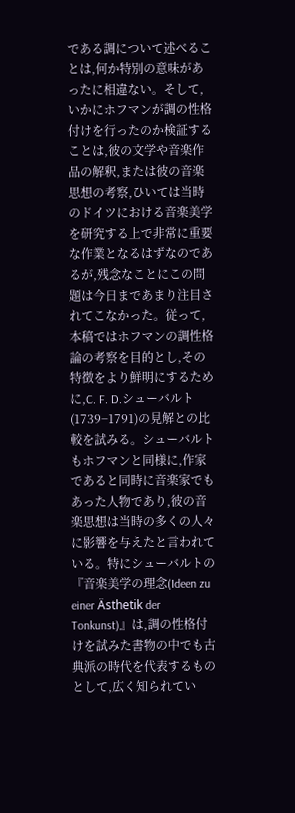である調について述べることは,何か特別の意味があったに相違ない。そして,いかにホフマンが調の性格付けを行ったのか検証することは,彼の文学や音楽作品の解釈,または彼の音楽思想の考察,ひいては当時のドイツにおける音楽美学を研究する上で非常に重要な作業となるはずなのであるが,残念なことにこの問題は今日まであまり注目されてこなかった。従って,本稿ではホフマンの調性格論の考察を目的とし,その特徴をより鮮明にするために,C. F. D.シューバルト(1739−1791)の見解との比較を試みる。シューバルトもホフマンと同様に,作家であると同時に音楽家でもあった人物であり,彼の音楽思想は当時の多くの人々に影響を与えたと言われている。特にシューバルトの『音楽美学の理念(Ideen zu einer Ästhetik der Tonkunst)』は,調の性格付けを試みた書物の中でも古典派の時代を代表するものとして,広く知られてい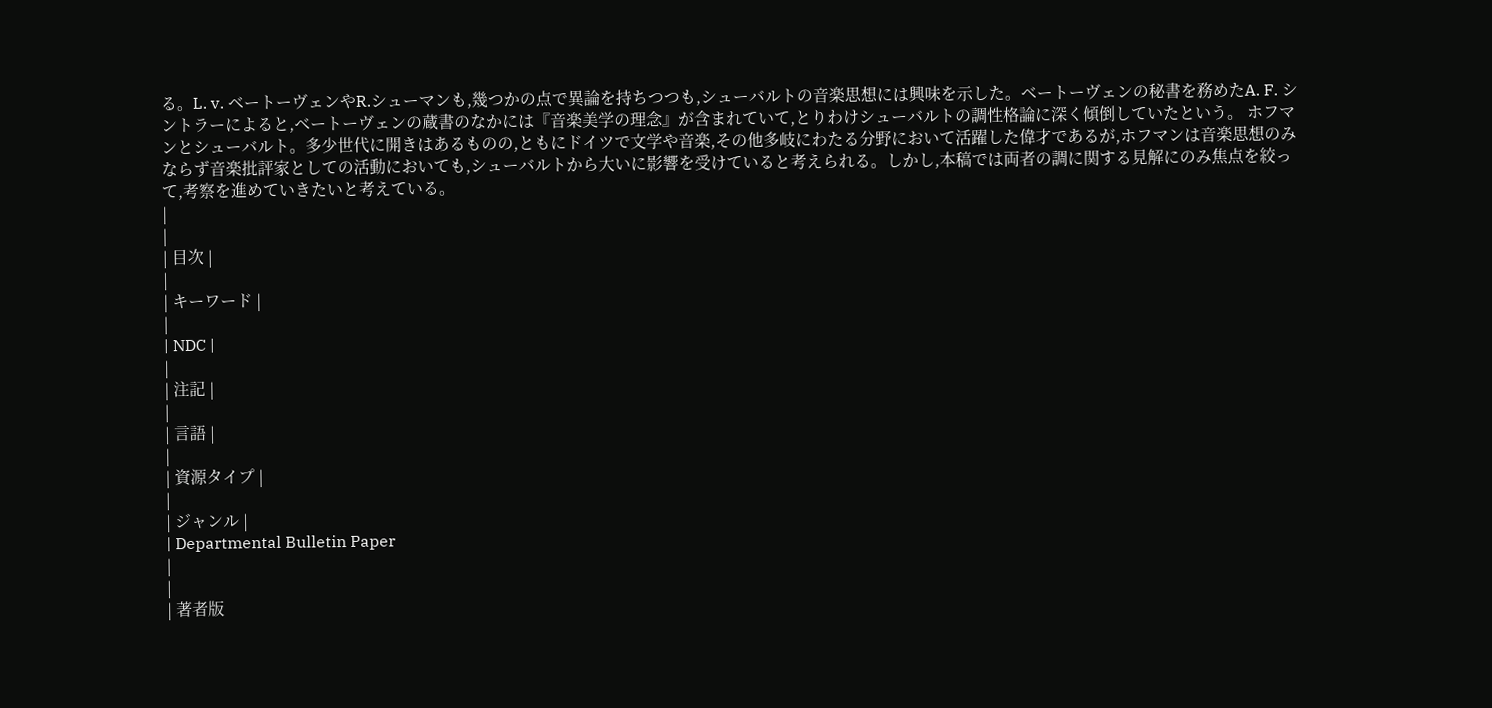る。L. v. ベートーヴェンやR.シューマンも,幾つかの点で異論を持ちつつも,シューバルトの音楽思想には興味を示した。ベートーヴェンの秘書を務めたA. F. シントラーによると,ベートーヴェンの蔵書のなかには『音楽美学の理念』が含まれていて,とりわけシューバルトの調性格論に深く傾倒していたという。 ホフマンとシューバルト。多少世代に開きはあるものの,ともにドイツで文学や音楽,その他多岐にわたる分野において活躍した偉才であるが,ホフマンは音楽思想のみならず音楽批評家としての活動においても,シューバルトから大いに影響を受けていると考えられる。しかし,本稿では両者の調に関する見解にのみ焦点を絞って,考察を進めていきたいと考えている。
|
|
| 目次 |
|
| キーワード |
|
| NDC |
|
| 注記 |
|
| 言語 |
|
| 資源タイプ |
|
| ジャンル |
| Departmental Bulletin Paper
|
|
| 著者版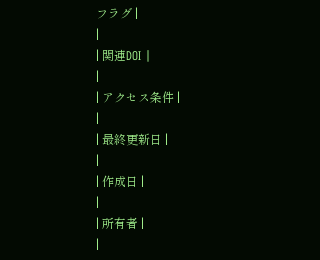フラグ |
|
| 関連DOI |
|
| アクセス条件 |
|
| 最終更新日 |
|
| 作成日 |
|
| 所有者 |
|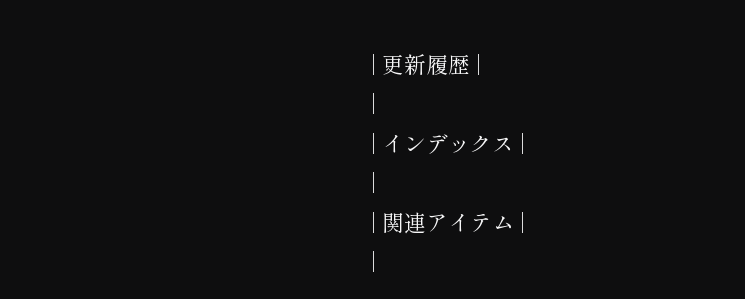| 更新履歴 |
|
| インデックス |
|
| 関連アイテム |
|